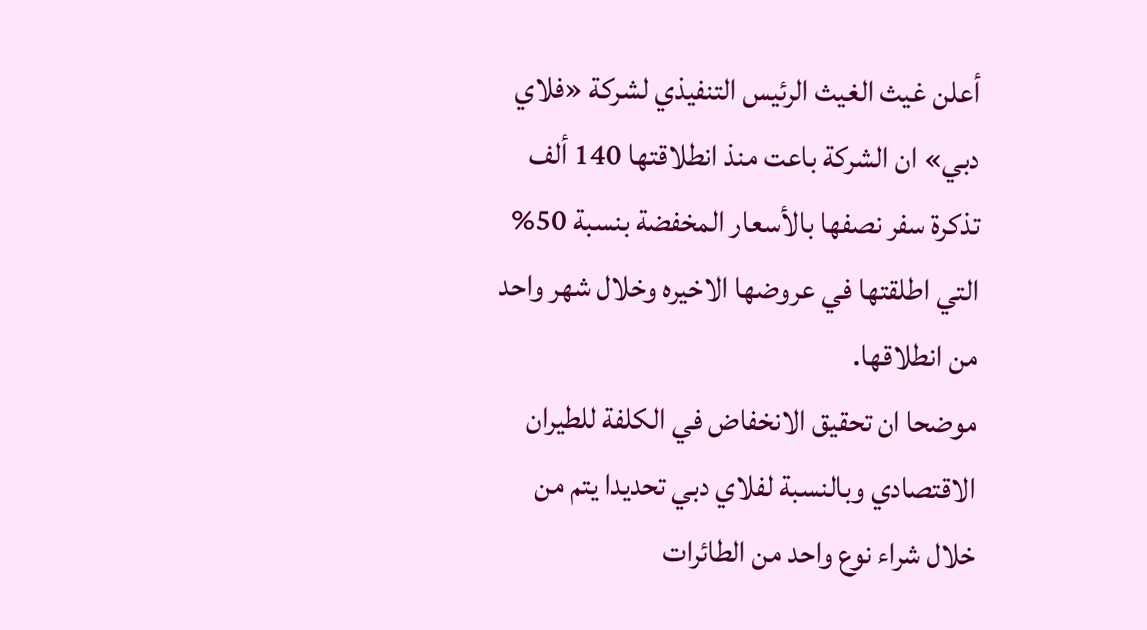أعلن غيث الغيث الرئيس التنفيذي لشركة «فلاي دبي» ان الشركة باعت منذ انطلاقتها 140 ألف تذكرة سفر نصفها بالأسعار المخفضة بنسبة 50% التي اطلقتها في عروضها الاخيره وخلال شهر واحد من انطلاقها.
موضحا ان تحقيق الانخفاض في الكلفة للطيران الاقتصادي وبالنسبة لفلاي دبي تحديدا يتم من خلال شراء نوع واحد من الطائرات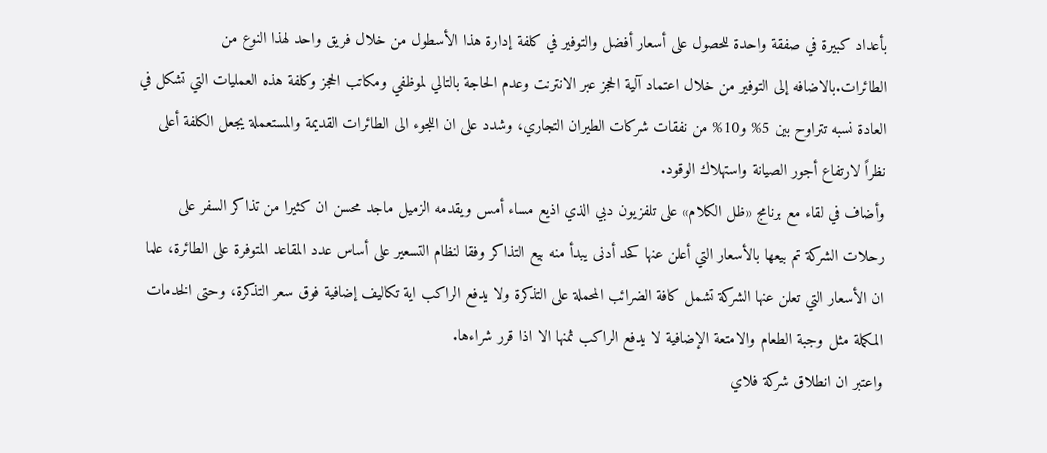بأعداد كبيرة في صفقة واحدة للحصول على أسعار أفضل والتوفير في كلفة إدارة هذا الأسطول من خلال فريق واحد لهذا النوع من الطائرات.بالاضافه إلى التوفير من خلال اعتماد آلية الحجز عبر الانترنت وعدم الحاجة بالتالي لموظفي ومكاتب الحجز وكلفة هذه العمليات التي تشكل في العادة نسبه تتراوح بين 5% و10% من نفقات شركات الطيران التجاري، وشدد على ان اللجوء الى الطائرات القديمة والمستعملة يجعل الكلفة أعلى نظراً لارتفاع أجور الصيانة واستهلاك الوقود.
وأضاف في لقاء مع برنامج «ظل الكلام» على تلفزيون دبي الذي اذيع مساء أمس ويقدمه الزميل ماجد محسن ان كثيرا من تذاكر السفر على رحلات الشركة تم بيعها بالأسعار التي أعلن عنها كحد أدنى يبدأ منه بيع التذاكر وفقا لنظام التسعير على أساس عدد المقاعد المتوفرة على الطائرة، علما ان الأسعار التي تعلن عنها الشركة تشمل كافة الضرائب المحملة على التذكرة ولا يدفع الراكب اية تكاليف إضافية فوق سعر التذكرة، وحتى الخدمات المكملة مثل وجبة الطعام والامتعة الإضافية لا يدفع الراكب ثمنها الا اذا قرر شراءها.
واعتبر ان انطلاق شركة فلاي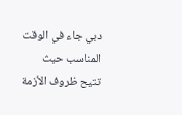دبي جاء في الوقت المناسب حيث تتيح ظروف الأزمة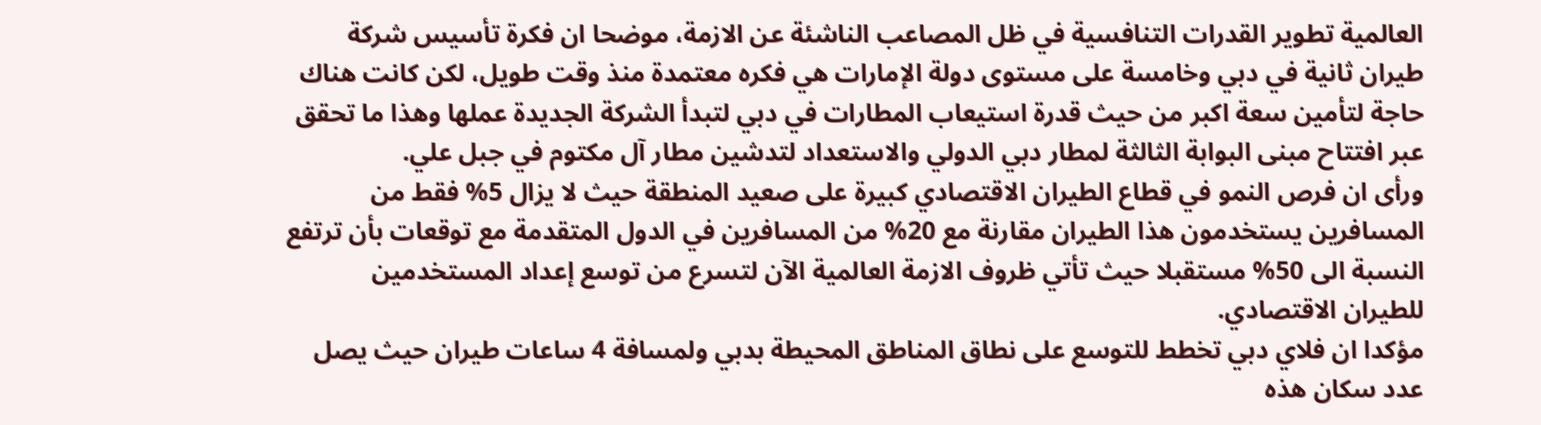العالمية تطوير القدرات التنافسية في ظل المصاعب الناشئة عن الازمة، موضحا ان فكرة تأسيس شركة طيران ثانية في دبي وخامسة على مستوى دولة الإمارات هي فكره معتمدة منذ وقت طويل، لكن كانت هناك حاجة لتأمين سعة اكبر من حيث قدرة استيعاب المطارات في دبي لتبدأ الشركة الجديدة عملها وهذا ما تحقق عبر افتتاح مبنى البوابة الثالثة لمطار دبي الدولي والاستعداد لتدشين مطار آل مكتوم في جبل علي.
ورأى ان فرص النمو في قطاع الطيران الاقتصادي كبيرة على صعيد المنطقة حيث لا يزال 5% فقط من المسافرين يستخدمون هذا الطيران مقارنة مع 20% من المسافرين في الدول المتقدمة مع توقعات بأن ترتفع النسبة الى 50% مستقبلا حيث تأتي ظروف الازمة العالمية الآن لتسرع من توسع إعداد المستخدمين للطيران الاقتصادي.
مؤكدا ان فلاي دبي تخطط للتوسع على نطاق المناطق المحيطة بدبي ولمسافة 4 ساعات طيران حيث يصل عدد سكان هذه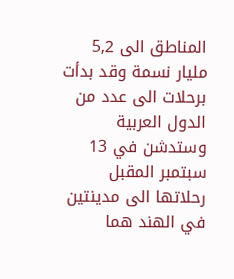المناطق الى 5,2 مليار نسمة وقد بدأت برحلات الى عدد من الدول العربية وستدشن في 13 سبتمبر المقبل رحلاتها الى مدينتين في الهند هما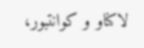لاكناو و كوانتبور،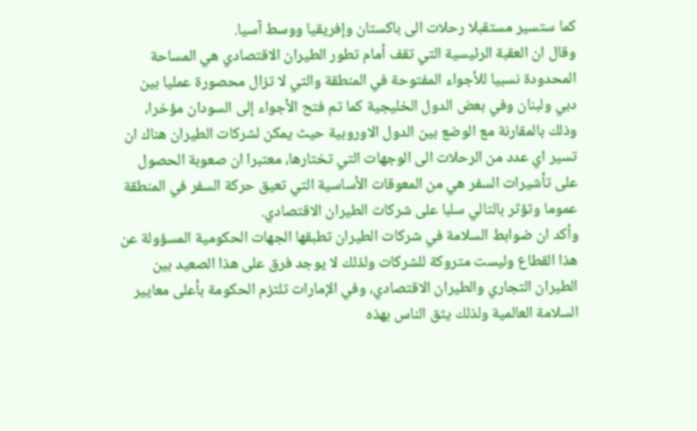كما ستسير مستقبلا رحلات الى باكستان وإفريقيا ووسط آسيا.
وقال ان العقبة الرئيسية التي تقف أمام تطور الطيران الاقتصادي هي المساحة المحدودة نسبيا للأجواء المفتوحة في المنطقة والتي لا تزال محصورة عمليا بين دبي ولبنان وفي بعض الدول الخليجية كما تم فتح الأجواء إلى السودان مؤخرا، وذلك بالمقارنة مع الوضع بين الدول الاوروبية حيث يمكن لشركات الطيران هناك ان تسير اي عدد من الرحلات الى الوجهات التي تختارها، معتبرا ان صعوبة الحصول على تأشيرات السفر هي من المعوقات الأساسية التي تعيق حركة السفر في المنطقة عموما وتؤثر بالتالي سلبا على شركات الطيران الاقتصادي.
وأكد ان ضوابط السلامة في شركات الطيران تطبقها الجهات الحكومية المسؤولة عن هذا القطاع وليست متروكة للشركات ولذلك لا يوجد فرق على هذا الصعيد بين الطيران التجاري والطيران الاقتصادي، وفي الإمارات تلتزم الحكومة بأعلى معايير السلامة العالمية ولذلك يثق الناس بهذه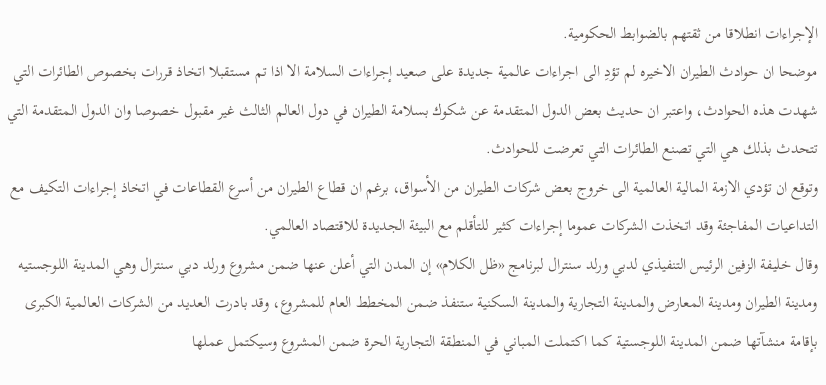الإجراءات انطلاقا من ثقتهم بالضوابط الحكومية.
موضحا ان حوادث الطيران الاخيره لم تؤدِ الى اجراءات عالمية جديدة على صعيد إجراءات السلامة الا اذا تم مستقبلا اتخاذ قررات بخصوص الطائرات التي شهدت هذه الحوادث، واعتبر ان حديث بعض الدول المتقدمة عن شكوك بسلامة الطيران في دول العالم الثالث غير مقبول خصوصا وان الدول المتقدمة التي تتحدث بذلك هي التي تصنع الطائرات التي تعرضت للحوادث.
وتوقع ان تؤدي الازمة المالية العالمية الى خروج بعض شركات الطيران من الأسواق، برغم ان قطاع الطيران من أسرع القطاعات في اتخاذ إجراءات التكيف مع التداعيات المفاجئة وقد اتخذت الشركات عموما إجراءات كثير للتأقلم مع البيئة الجديدة للاقتصاد العالمي.
وقال خليفة الزفين الرئيس التنفيذي لدبي ورلد سنترال لبرنامج «ظل الكلام» إن المدن التي أعلن عنها ضمن مشروع ورلد دبي سنترال وهي المدينة اللوجستيه ومدينة الطيران ومدينة المعارض والمدينة التجارية والمدينة السكنية ستنفذ ضمن المخطط العام للمشروع، وقد بادرت العديد من الشركات العالمية الكبرى بإقامة منشآتها ضمن المدينة اللوجستية كما اكتملت المباني في المنطقة التجارية الحرة ضمن المشروع وسيكتمل عملها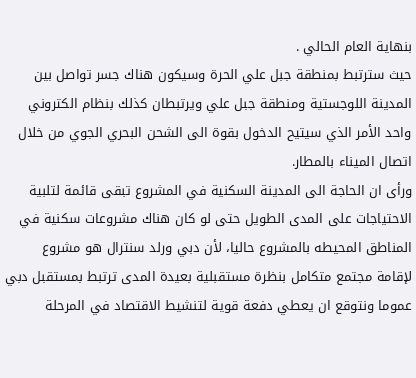بنهاية العام الحالي .
حيث سترتبط بمنطقة جبل علي الحرة وسيكون هناك جسر تواصل بين المدينة اللوجستية ومنطقة جبل علي ويرتبطان كذلك بنظام الكتروني واحد الأمر الذي سيتيح الدخول بقوة الى الشحن البحري الجوي من خلال اتصال الميناء بالمطار.
ورأى ان الحاجة الى المدينة السكنية في المشروع تبقى قائمة لتلبية الاحتياجات على المدى الطويل حتى لو كان هناك مشروعات سكنية في المناطق المحيطه بالمشروع حاليا، لأن دبي ورلد سنترال هو مشروع لإقامة مجتمع متكامل بنظرة مستقبلية بعيدة المدى ترتبط بمستقبل دبي عموما ونتوقع ان يعطي دفعة قوية لتنشيط الاقتصاد في المرحلة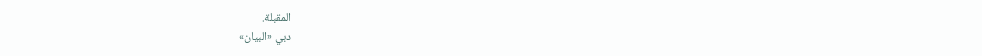المقبلة.
دبي «البيان»